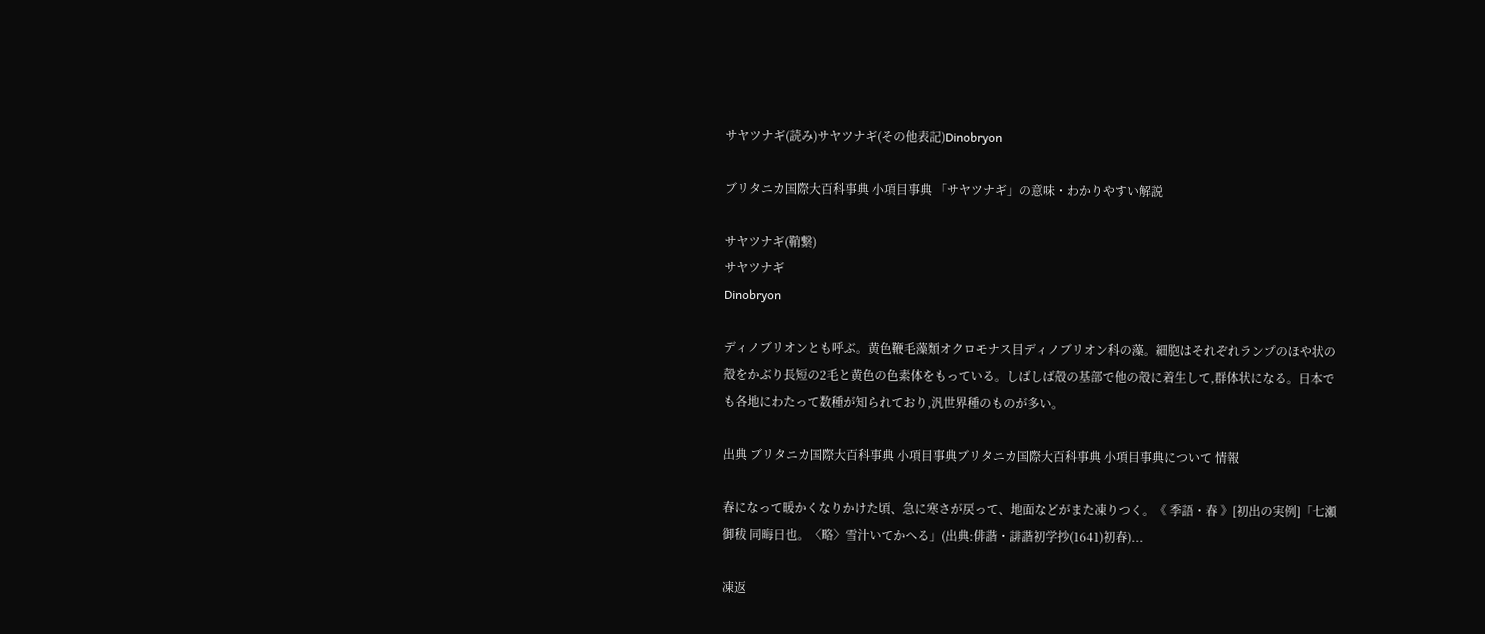サヤツナギ(読み)サヤツナギ(その他表記)Dinobryon

ブリタニカ国際大百科事典 小項目事典 「サヤツナギ」の意味・わかりやすい解説

サヤツナギ(鞘繋)
サヤツナギ
Dinobryon

ディノブリオンとも呼ぶ。黄色鞭毛藻類オクロモナス目ディノブリオン科の藻。細胞はそれぞれランプのほや状の殻をかぶり長短の2毛と黄色の色素体をもっている。しばしば殻の基部で他の殻に着生して,群体状になる。日本でも各地にわたって数種が知られており,汎世界種のものが多い。

出典 ブリタニカ国際大百科事典 小項目事典ブリタニカ国際大百科事典 小項目事典について 情報

春になって暖かくなりかけた頃、急に寒さが戻って、地面などがまた凍りつく。《 季語・春 》[初出の実例]「七瀬御秡 同晦日也。〈略〉雪汁いてかへる」(出典:俳諧・誹諧初学抄(1641)初春)...

凍返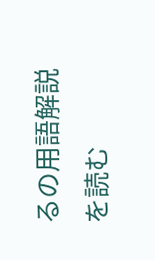るの用語解説を読む